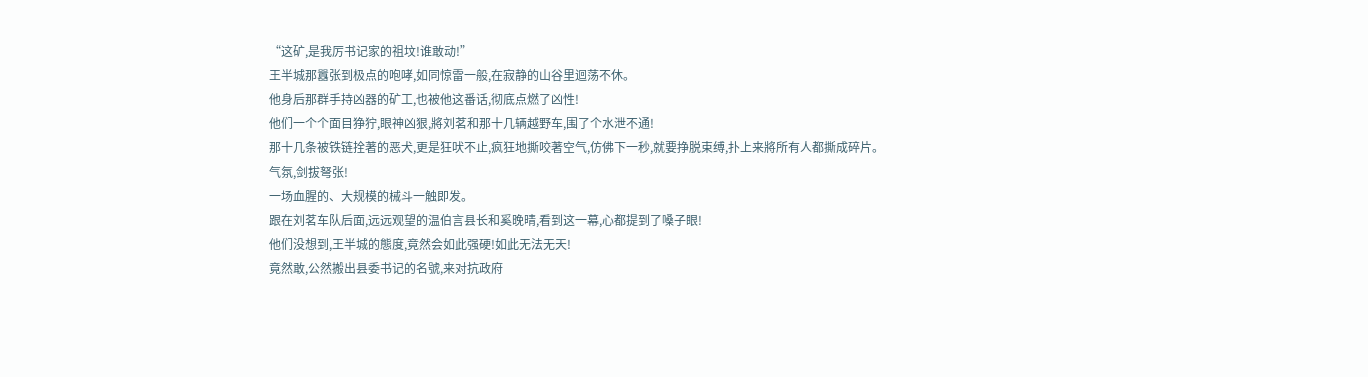“这矿,是我厉书记家的祖坟!谁敢动!”
王半城那囂张到极点的咆哮,如同惊雷一般,在寂静的山谷里迴荡不休。
他身后那群手持凶器的矿工,也被他这番话,彻底点燃了凶性!
他们一个个面目狰狞,眼神凶狠,將刘茗和那十几辆越野车,围了个水泄不通!
那十几条被铁链拴著的恶犬,更是狂吠不止,疯狂地撕咬著空气,仿佛下一秒,就要挣脱束缚,扑上来將所有人都撕成碎片。
气氛,剑拔弩张!
一场血腥的、大规模的械斗一触即发。
跟在刘茗车队后面,远远观望的温伯言县长和奚晚晴,看到这一幕,心都提到了嗓子眼!
他们没想到,王半城的態度,竟然会如此强硬!如此无法无天!
竟然敢,公然搬出县委书记的名號,来对抗政府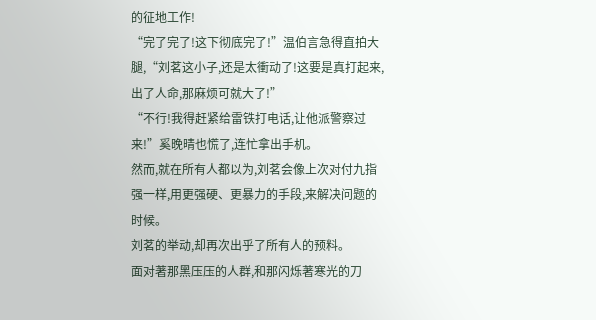的征地工作!
“完了完了!这下彻底完了!”温伯言急得直拍大腿,“刘茗这小子,还是太衝动了!这要是真打起来,出了人命,那麻烦可就大了!”
“不行!我得赶紧给雷铁打电话,让他派警察过来!”奚晚晴也慌了,连忙拿出手机。
然而,就在所有人都以为,刘茗会像上次对付九指强一样,用更强硬、更暴力的手段,来解决问题的时候。
刘茗的举动,却再次出乎了所有人的预料。
面对著那黑压压的人群,和那闪烁著寒光的刀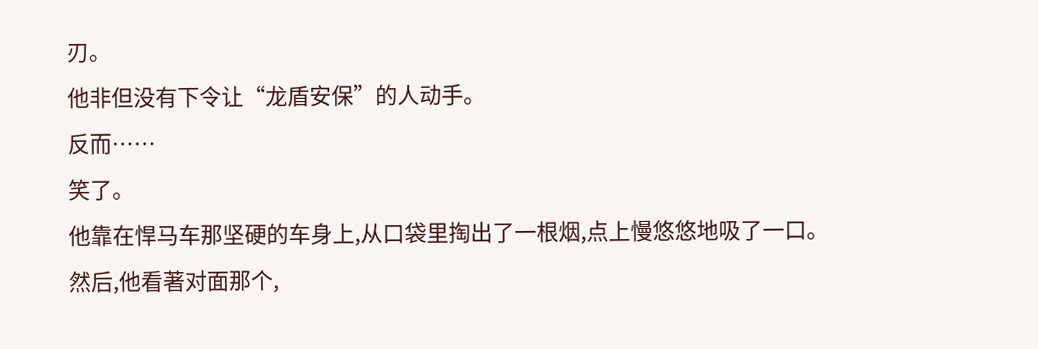刃。
他非但没有下令让“龙盾安保”的人动手。
反而……
笑了。
他靠在悍马车那坚硬的车身上,从口袋里掏出了一根烟,点上慢悠悠地吸了一口。
然后,他看著对面那个,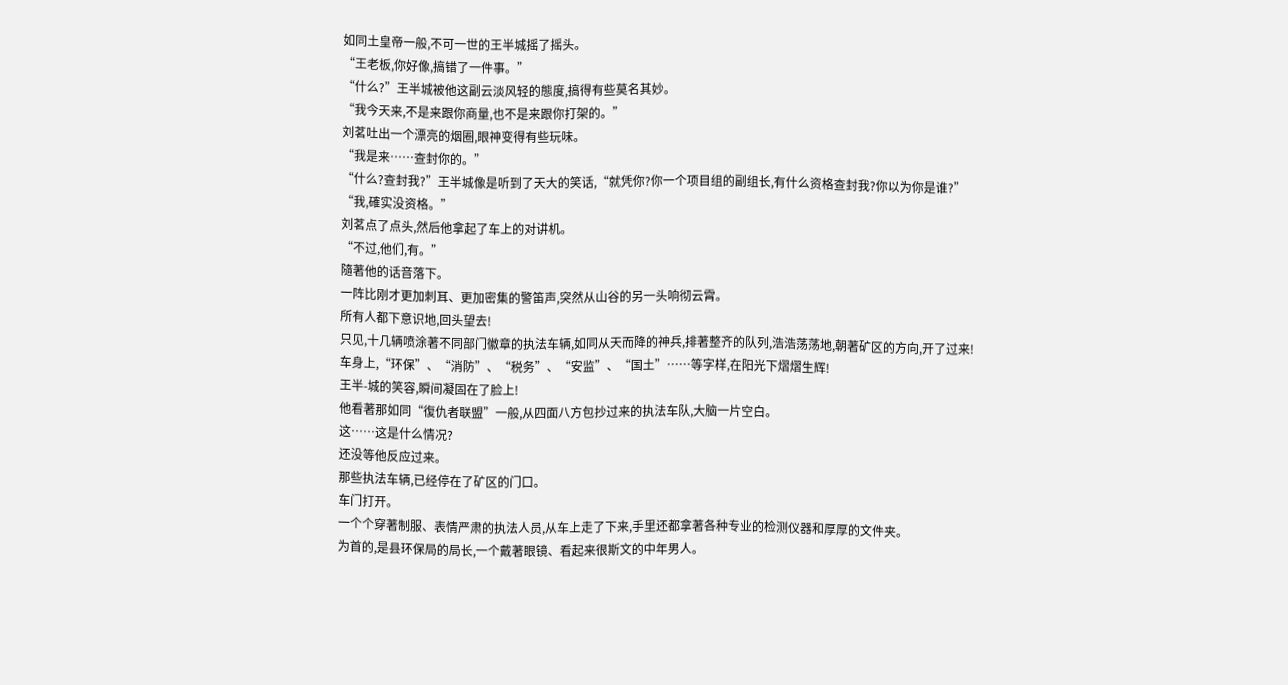如同土皇帝一般,不可一世的王半城摇了摇头。
“王老板,你好像,搞错了一件事。”
“什么?”王半城被他这副云淡风轻的態度,搞得有些莫名其妙。
“我今天来,不是来跟你商量,也不是来跟你打架的。”
刘茗吐出一个漂亮的烟圈,眼神变得有些玩味。
“我是来……查封你的。”
“什么?查封我?”王半城像是听到了天大的笑话,“就凭你?你一个项目组的副组长,有什么资格查封我?你以为你是谁?”
“我,確实没资格。”
刘茗点了点头,然后他拿起了车上的对讲机。
“不过,他们,有。”
隨著他的话音落下。
一阵比刚才更加刺耳、更加密集的警笛声,突然从山谷的另一头响彻云霄。
所有人都下意识地,回头望去!
只见,十几辆喷涂著不同部门徽章的执法车辆,如同从天而降的神兵,排著整齐的队列,浩浩荡荡地,朝著矿区的方向,开了过来!
车身上,“环保”、“消防”、“税务”、“安监”、“国土”……等字样,在阳光下熠熠生辉!
王半-城的笑容,瞬间凝固在了脸上!
他看著那如同“復仇者联盟”一般,从四面八方包抄过来的执法车队,大脑一片空白。
这……这是什么情况?
还没等他反应过来。
那些执法车辆,已经停在了矿区的门口。
车门打开。
一个个穿著制服、表情严肃的执法人员,从车上走了下来,手里还都拿著各种专业的检测仪器和厚厚的文件夹。
为首的,是县环保局的局长,一个戴著眼镜、看起来很斯文的中年男人。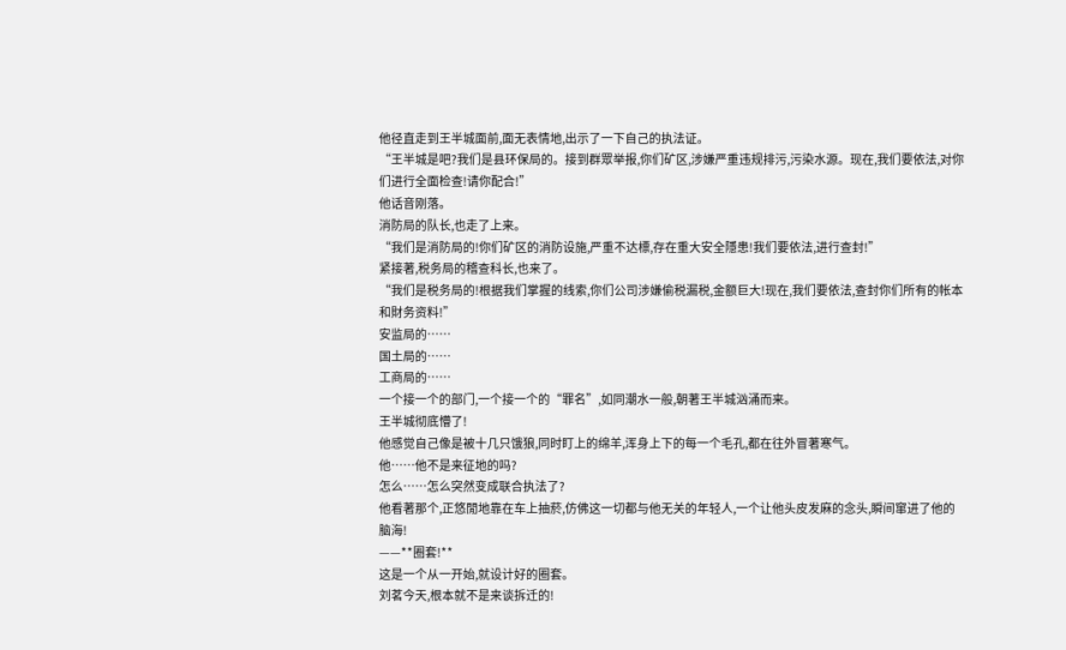他径直走到王半城面前,面无表情地,出示了一下自己的执法证。
“王半城是吧?我们是县环保局的。接到群眾举报,你们矿区,涉嫌严重违规排污,污染水源。现在,我们要依法,对你们进行全面检查!请你配合!”
他话音刚落。
消防局的队长,也走了上来。
“我们是消防局的!你们矿区的消防设施,严重不达標,存在重大安全隱患!我们要依法,进行查封!”
紧接著,税务局的稽查科长,也来了。
“我们是税务局的!根据我们掌握的线索,你们公司涉嫌偷税漏税,金额巨大!现在,我们要依法,查封你们所有的帐本和財务资料!”
安监局的……
国土局的……
工商局的……
一个接一个的部门,一个接一个的“罪名”,如同潮水一般,朝著王半城汹涌而来。
王半城彻底懵了!
他感觉自己像是被十几只饿狼,同时盯上的绵羊,浑身上下的每一个毛孔,都在往外冒著寒气。
他……他不是来征地的吗?
怎么……怎么突然变成联合执法了?
他看著那个,正悠閒地靠在车上抽菸,仿佛这一切都与他无关的年轻人,一个让他头皮发麻的念头,瞬间窜进了他的脑海!
——**圈套!**
这是一个从一开始,就设计好的圈套。
刘茗今天,根本就不是来谈拆迁的!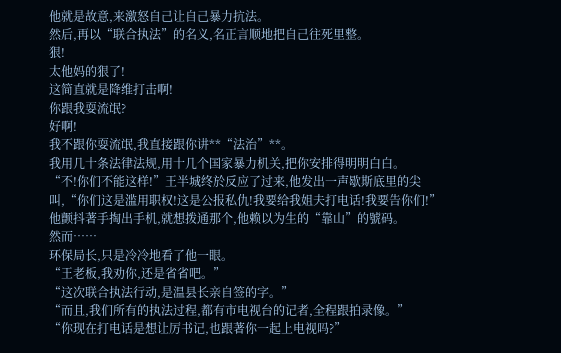他就是故意,来激怒自己让自己暴力抗法。
然后,再以“联合执法”的名义,名正言顺地把自己往死里整。
狠!
太他妈的狠了!
这简直就是降维打击啊!
你跟我耍流氓?
好啊!
我不跟你耍流氓,我直接跟你讲**“法治”**。
我用几十条法律法规,用十几个国家暴力机关,把你安排得明明白白。
“不!你们不能这样!”王半城终於反应了过来,他发出一声歇斯底里的尖叫,“你们这是滥用职权!这是公报私仇!我要给我姐夫打电话!我要告你们!”
他颤抖著手掏出手机,就想拨通那个,他赖以为生的“靠山”的號码。
然而……
环保局长,只是冷冷地看了他一眼。
“王老板,我劝你,还是省省吧。”
“这次联合执法行动,是温县长亲自签的字。”
“而且,我们所有的执法过程,都有市电视台的记者,全程跟拍录像。”
“你现在打电话是想让厉书记,也跟著你一起上电视吗?”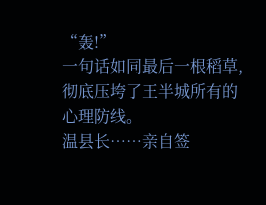“轰!”
一句话如同最后一根稻草,彻底压垮了王半城所有的心理防线。
温县长……亲自签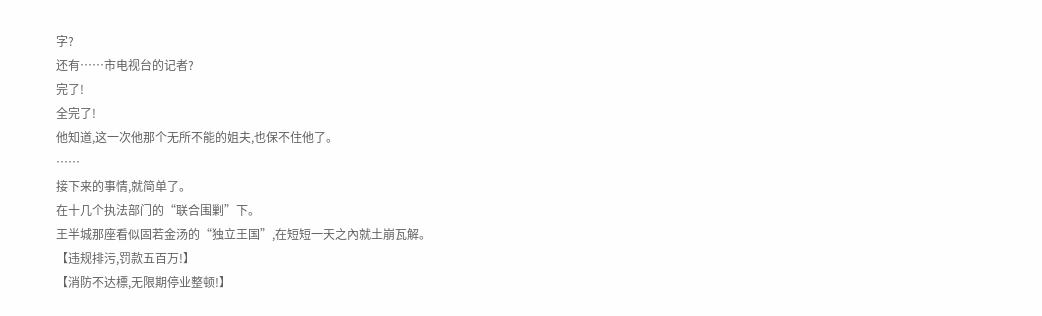字?
还有……市电视台的记者?
完了!
全完了!
他知道,这一次他那个无所不能的姐夫,也保不住他了。
……
接下来的事情,就简单了。
在十几个执法部门的“联合围剿”下。
王半城那座看似固若金汤的“独立王国”,在短短一天之內就土崩瓦解。
【违规排污,罚款五百万!】
【消防不达標,无限期停业整顿!】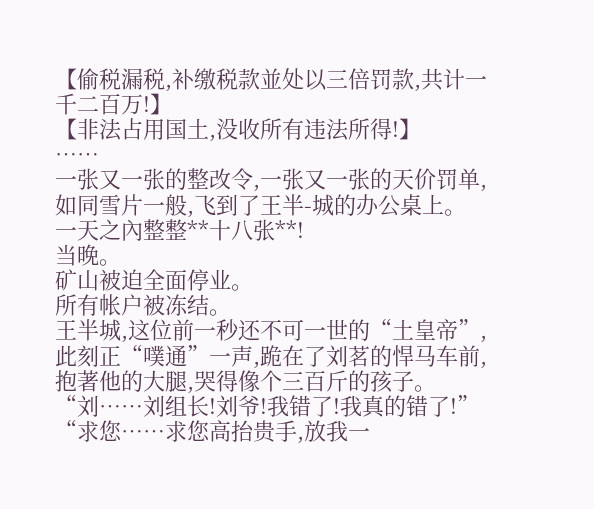【偷税漏税,补缴税款並处以三倍罚款,共计一千二百万!】
【非法占用国土,没收所有违法所得!】
……
一张又一张的整改令,一张又一张的天价罚单,如同雪片一般,飞到了王半-城的办公桌上。
一天之內整整**十八张**!
当晚。
矿山被迫全面停业。
所有帐户被冻结。
王半城,这位前一秒还不可一世的“土皇帝”,此刻正“噗通”一声,跪在了刘茗的悍马车前,抱著他的大腿,哭得像个三百斤的孩子。
“刘……刘组长!刘爷!我错了!我真的错了!”
“求您……求您高抬贵手,放我一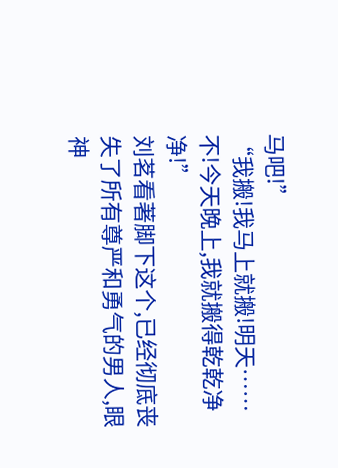马吧!”
“我搬!我马上就搬!明天……不!今天晚上,我就搬得乾乾净净!”
刘茗看著脚下这个,已经彻底丧失了所有尊严和勇气的男人,眼神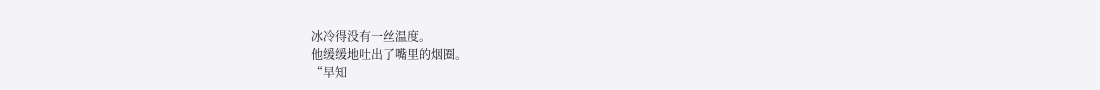冰冷得没有一丝温度。
他缓缓地吐出了嘴里的烟圈。
“早知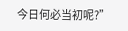今日何必当初呢?”